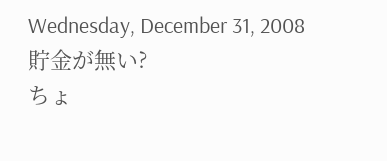Wednesday, December 31, 2008
貯金が無い?
ちょ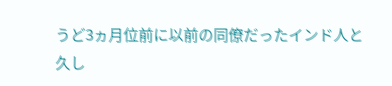うど3ヵ月位前に以前の同僚だったインド人と久し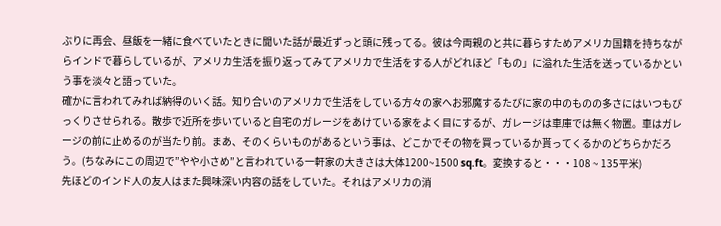ぶりに再会、昼飯を一緒に食べていたときに聞いた話が最近ずっと頭に残ってる。彼は今両親のと共に暮らすためアメリカ国籍を持ちながらインドで暮らしているが、アメリカ生活を振り返ってみてアメリカで生活をする人がどれほど「もの」に溢れた生活を送っているかという事を淡々と語っていた。
確かに言われてみれば納得のいく話。知り合いのアメリカで生活をしている方々の家へお邪魔するたびに家の中のものの多さにはいつもびっくりさせられる。散歩で近所を歩いていると自宅のガレージをあけている家をよく目にするが、ガレージは車庫では無く物置。車はガレージの前に止めるのが当たり前。まあ、そのくらいものがあるという事は、どこかでその物を買っているか貰ってくるかのどちらかだろう。(ちなみにこの周辺で”やや小さめ”と言われている一軒家の大きさは大体1200~1500 sq.ft。変換すると・・・108 ~ 135平米)
先ほどのインド人の友人はまた興味深い内容の話をしていた。それはアメリカの消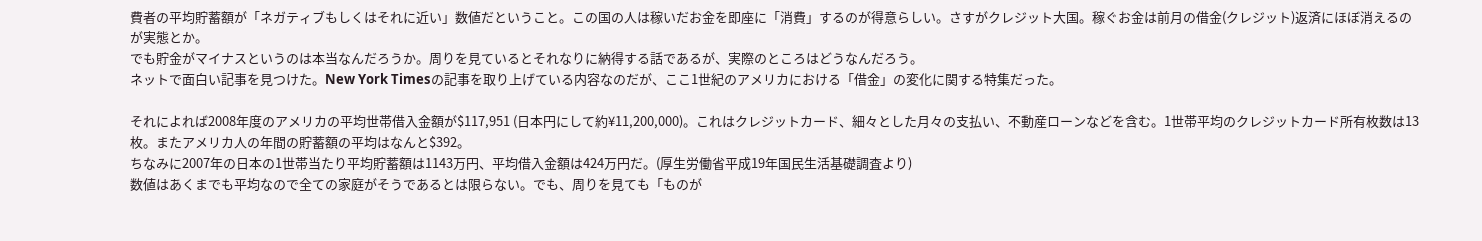費者の平均貯蓄額が「ネガティブもしくはそれに近い」数値だということ。この国の人は稼いだお金を即座に「消費」するのが得意らしい。さすがクレジット大国。稼ぐお金は前月の借金(クレジット)返済にほぼ消えるのが実態とか。
でも貯金がマイナスというのは本当なんだろうか。周りを見ているとそれなりに納得する話であるが、実際のところはどうなんだろう。
ネットで面白い記事を見つけた。New York Timesの記事を取り上げている内容なのだが、ここ1世紀のアメリカにおける「借金」の変化に関する特集だった。

それによれば2008年度のアメリカの平均世帯借入金額が$117,951 (日本円にして約¥11,200,000)。これはクレジットカード、細々とした月々の支払い、不動産ローンなどを含む。1世帯平均のクレジットカード所有枚数は13枚。またアメリカ人の年間の貯蓄額の平均はなんと$392。
ちなみに2007年の日本の1世帯当たり平均貯蓄額は1143万円、平均借入金額は424万円だ。(厚生労働省平成19年国民生活基礎調査より)
数値はあくまでも平均なので全ての家庭がそうであるとは限らない。でも、周りを見ても「ものが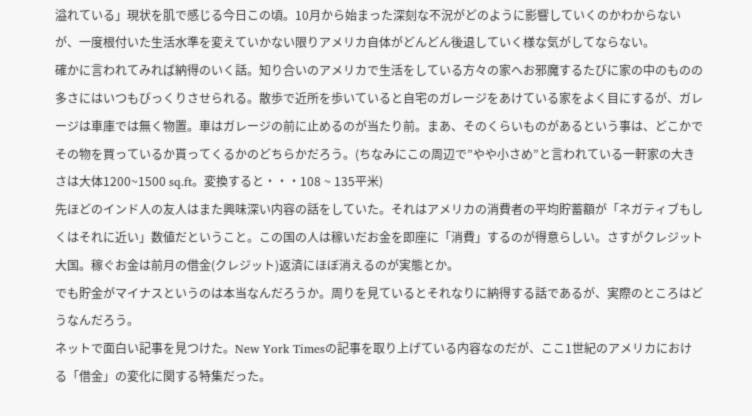溢れている」現状を肌で感じる今日この頃。10月から始まった深刻な不況がどのように影響していくのかわからないが、一度根付いた生活水準を変えていかない限りアメリカ自体がどんどん後退していく様な気がしてならない。
確かに言われてみれば納得のいく話。知り合いのアメリカで生活をしている方々の家へお邪魔するたびに家の中のものの多さにはいつもびっくりさせられる。散歩で近所を歩いていると自宅のガレージをあけている家をよく目にするが、ガレージは車庫では無く物置。車はガレージの前に止めるのが当たり前。まあ、そのくらいものがあるという事は、どこかでその物を買っているか貰ってくるかのどちらかだろう。(ちなみにこの周辺で”やや小さめ”と言われている一軒家の大きさは大体1200~1500 sq.ft。変換すると・・・108 ~ 135平米)
先ほどのインド人の友人はまた興味深い内容の話をしていた。それはアメリカの消費者の平均貯蓄額が「ネガティブもしくはそれに近い」数値だということ。この国の人は稼いだお金を即座に「消費」するのが得意らしい。さすがクレジット大国。稼ぐお金は前月の借金(クレジット)返済にほぼ消えるのが実態とか。
でも貯金がマイナスというのは本当なんだろうか。周りを見ているとそれなりに納得する話であるが、実際のところはどうなんだろう。
ネットで面白い記事を見つけた。New York Timesの記事を取り上げている内容なのだが、ここ1世紀のアメリカにおける「借金」の変化に関する特集だった。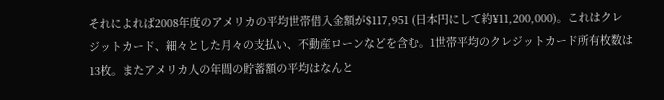それによれば2008年度のアメリカの平均世帯借入金額が$117,951 (日本円にして約¥11,200,000)。これはクレジットカード、細々とした月々の支払い、不動産ローンなどを含む。1世帯平均のクレジットカード所有枚数は13枚。またアメリカ人の年間の貯蓄額の平均はなんと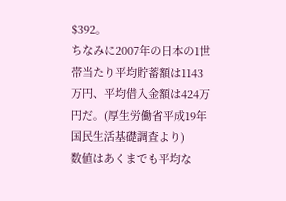$392。
ちなみに2007年の日本の1世帯当たり平均貯蓄額は1143万円、平均借入金額は424万円だ。(厚生労働省平成19年国民生活基礎調査より)
数値はあくまでも平均な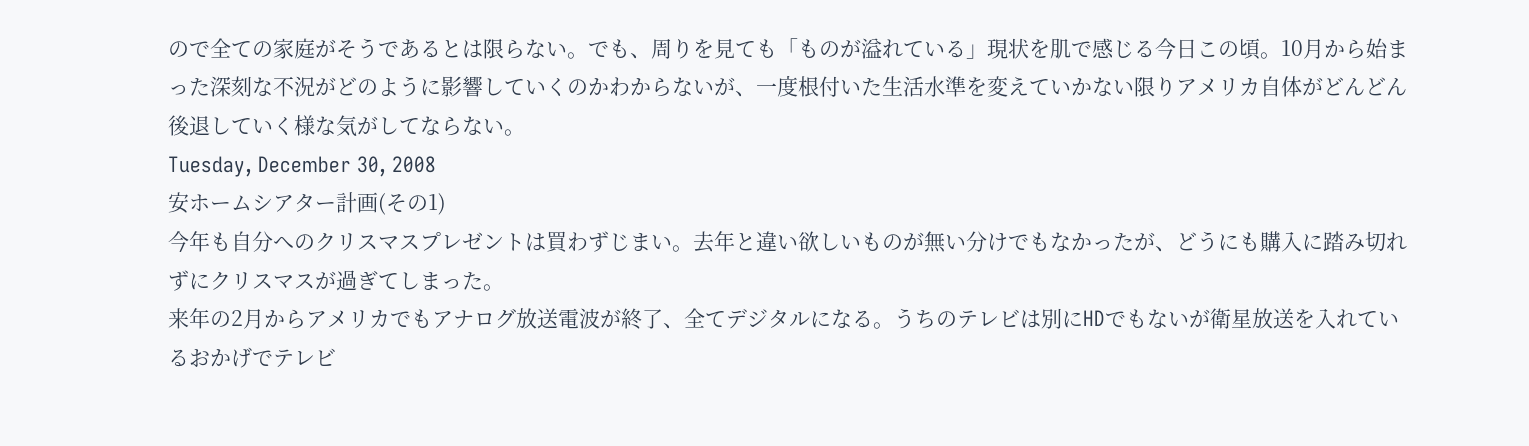ので全ての家庭がそうであるとは限らない。でも、周りを見ても「ものが溢れている」現状を肌で感じる今日この頃。10月から始まった深刻な不況がどのように影響していくのかわからないが、一度根付いた生活水準を変えていかない限りアメリカ自体がどんどん後退していく様な気がしてならない。
Tuesday, December 30, 2008
安ホームシアター計画(その1)
今年も自分へのクリスマスプレゼントは買わずじまい。去年と違い欲しいものが無い分けでもなかったが、どうにも購入に踏み切れずにクリスマスが過ぎてしまった。
来年の2月からアメリカでもアナログ放送電波が終了、全てデジタルになる。うちのテレビは別にHDでもないが衛星放送を入れているおかげでテレビ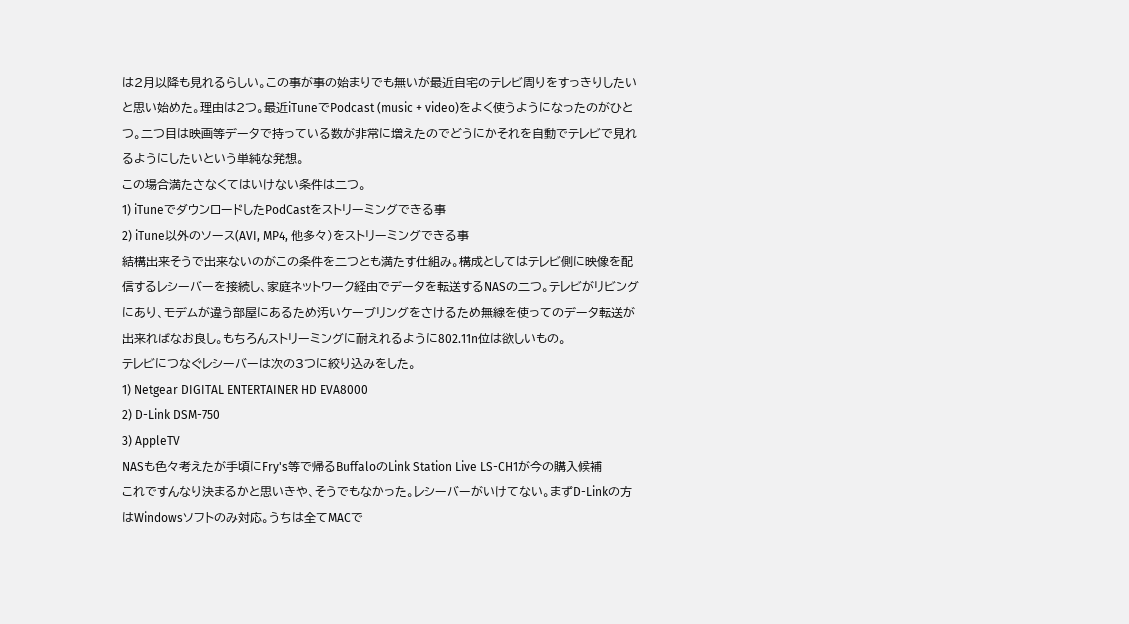は2月以降も見れるらしい。この事が事の始まりでも無いが最近自宅のテレビ周りをすっきりしたいと思い始めた。理由は2つ。最近iTuneでPodcast (music + video)をよく使うようになったのがひとつ。二つ目は映画等データで持っている数が非常に増えたのでどうにかそれを自動でテレビで見れるようにしたいという単純な発想。
この場合満たさなくてはいけない条件は二つ。
1) iTuneでダウンロードしたPodCastをストリーミングできる事
2) iTune以外のソース(AVI, MP4, 他多々)をストリーミングできる事
結構出来そうで出来ないのがこの条件を二つとも満たす仕組み。構成としてはテレビ側に映像を配信するレシーバーを接続し、家庭ネットワーク経由でデータを転送するNASの二つ。テレビがリビングにあり、モデムが違う部屋にあるため汚いケーブリングをさけるため無線を使ってのデータ転送が出来ればなお良し。もちろんストリーミングに耐えれるように802.11n位は欲しいもの。
テレビにつなぐレシーバーは次の3つに絞り込みをした。
1) Netgear DIGITAL ENTERTAINER HD EVA8000
2) D-Link DSM-750
3) AppleTV
NASも色々考えたが手頃にFry's等で帰るBuffaloのLink Station Live LS-CH1が今の購入候補
これですんなり決まるかと思いきや、そうでもなかった。レシーバーがいけてない。まずD-Linkの方はWindowsソフトのみ対応。うちは全てMACで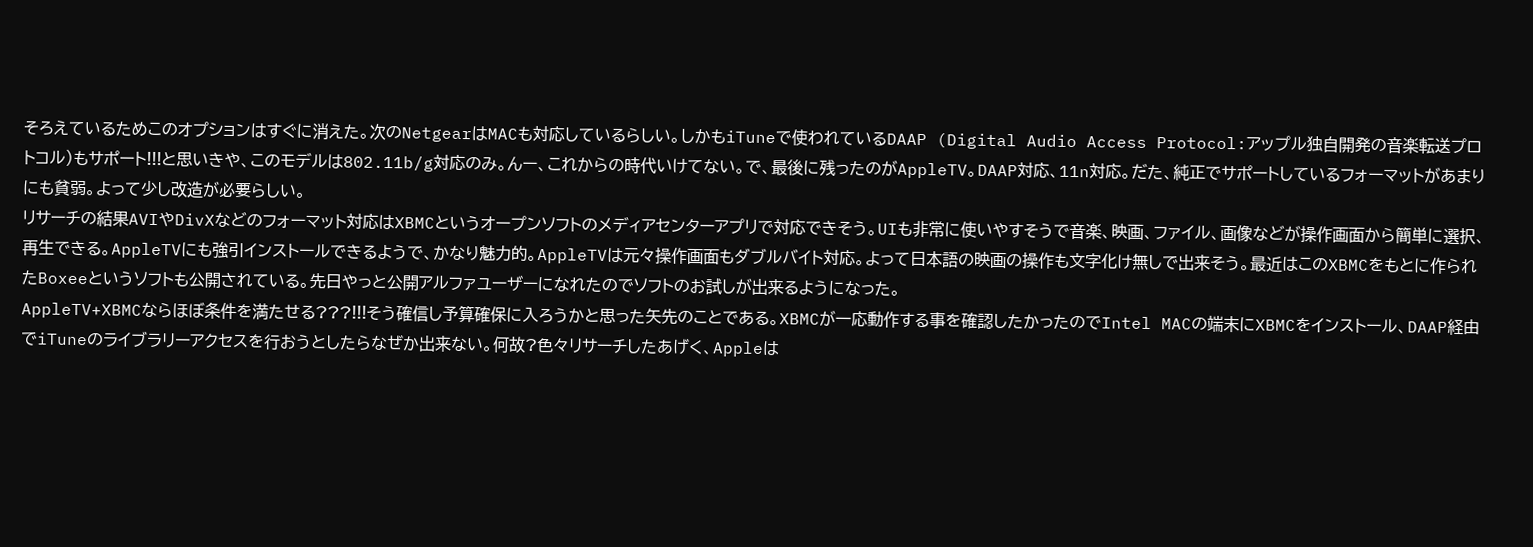そろえているためこのオプションはすぐに消えた。次のNetgearはMACも対応しているらしい。しかもiTuneで使われているDAAP (Digital Audio Access Protocol:アップル独自開発の音楽転送プロトコル)もサポート!!!と思いきや、このモデルは802.11b/g対応のみ。んー、これからの時代いけてない。で、最後に残ったのがAppleTV。DAAP対応、11n対応。だた、純正でサポートしているフォーマットがあまりにも貧弱。よって少し改造が必要らしい。
リサーチの結果AVIやDivXなどのフォーマット対応はXBMCというオープンソフトのメディアセンターアプリで対応できそう。UIも非常に使いやすそうで音楽、映画、ファイル、画像などが操作画面から簡単に選択、再生できる。AppleTVにも強引インストールできるようで、かなり魅力的。AppleTVは元々操作画面もダブルバイト対応。よって日本語の映画の操作も文字化け無しで出来そう。最近はこのXBMCをもとに作られたBoxeeというソフトも公開されている。先日やっと公開アルファユーザーになれたのでソフトのお試しが出来るようになった。
AppleTV+XBMCならほぼ条件を満たせる???!!!そう確信し予算確保に入ろうかと思った矢先のことである。XBMCが一応動作する事を確認したかったのでIntel MACの端末にXBMCをインストール、DAAP経由でiTuneのライブラリーアクセスを行おうとしたらなぜか出来ない。何故?色々リサーチしたあげく、Appleは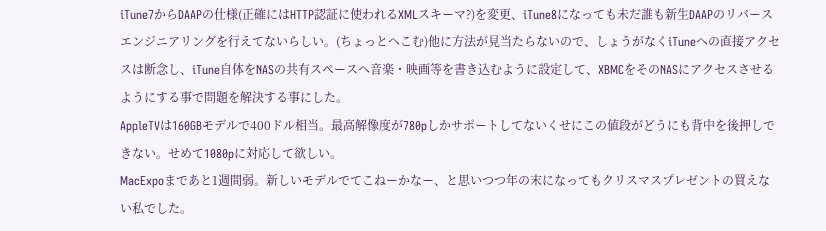iTune7からDAAPの仕様(正確にはHTTP認証に使われるXMLスキーマ?)を変更、iTune8になっても未だ誰も新生DAAPのリバースエンジニアリングを行えてないらしい。(ちょっとへこむ)他に方法が見当たらないので、しょうがなくiTuneへの直接アクセスは断念し、iTune自体をNASの共有スペースへ音楽・映画等を書き込むように設定して、XBMCをそのNASにアクセスさせるようにする事で問題を解決する事にした。
AppleTVは160GBモデルで400ドル相当。最高解像度が780pしかサポートしてないくせにこの値段がどうにも背中を後押しできない。せめて1080pに対応して欲しい。
MacExpoまであと1週間弱。新しいモデルでてこねーかなー、と思いつつ年の末になってもクリスマスプレゼントの買えない私でした。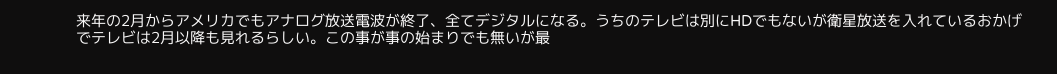来年の2月からアメリカでもアナログ放送電波が終了、全てデジタルになる。うちのテレビは別にHDでもないが衛星放送を入れているおかげでテレビは2月以降も見れるらしい。この事が事の始まりでも無いが最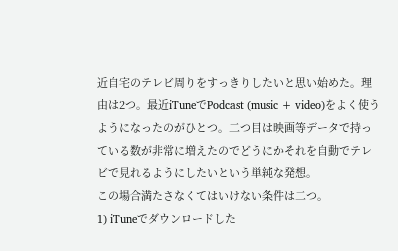近自宅のテレビ周りをすっきりしたいと思い始めた。理由は2つ。最近iTuneでPodcast (music + video)をよく使うようになったのがひとつ。二つ目は映画等データで持っている数が非常に増えたのでどうにかそれを自動でテレビで見れるようにしたいという単純な発想。
この場合満たさなくてはいけない条件は二つ。
1) iTuneでダウンロードした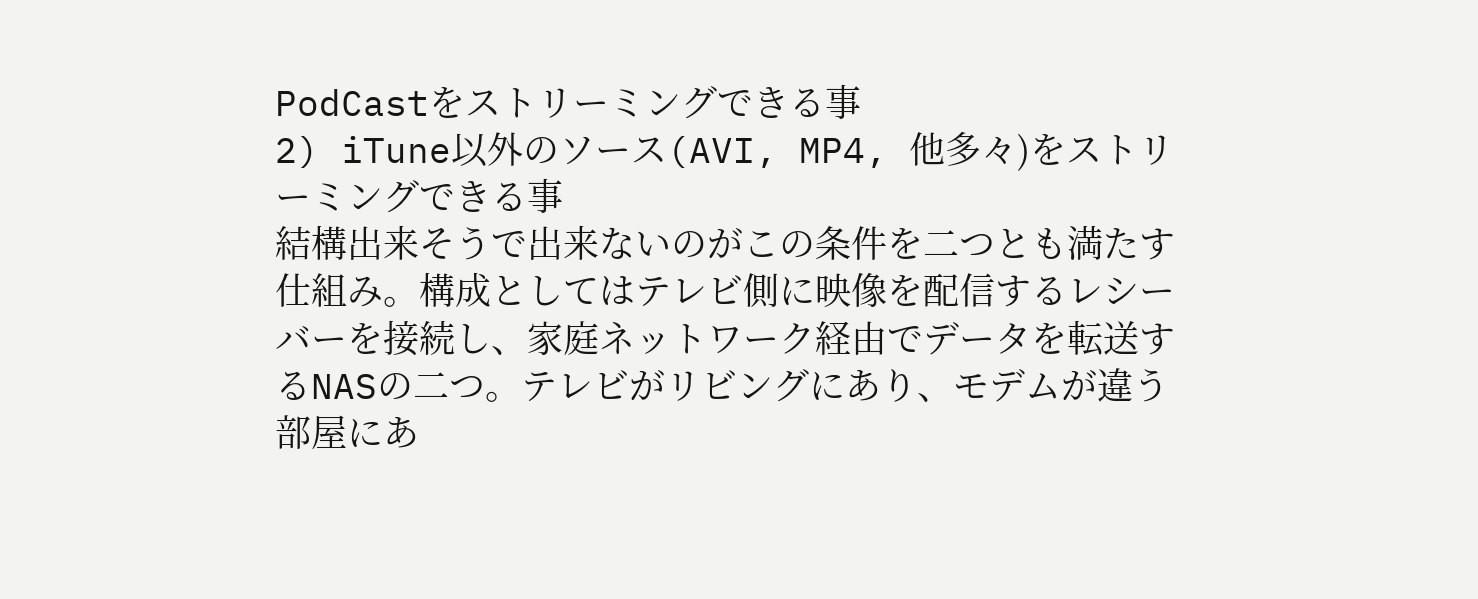PodCastをストリーミングできる事
2) iTune以外のソース(AVI, MP4, 他多々)をストリーミングできる事
結構出来そうで出来ないのがこの条件を二つとも満たす仕組み。構成としてはテレビ側に映像を配信するレシーバーを接続し、家庭ネットワーク経由でデータを転送するNASの二つ。テレビがリビングにあり、モデムが違う部屋にあ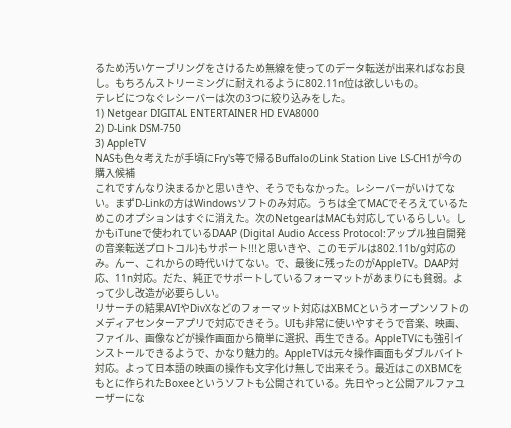るため汚いケーブリングをさけるため無線を使ってのデータ転送が出来ればなお良し。もちろんストリーミングに耐えれるように802.11n位は欲しいもの。
テレビにつなぐレシーバーは次の3つに絞り込みをした。
1) Netgear DIGITAL ENTERTAINER HD EVA8000
2) D-Link DSM-750
3) AppleTV
NASも色々考えたが手頃にFry's等で帰るBuffaloのLink Station Live LS-CH1が今の購入候補
これですんなり決まるかと思いきや、そうでもなかった。レシーバーがいけてない。まずD-Linkの方はWindowsソフトのみ対応。うちは全てMACでそろえているためこのオプションはすぐに消えた。次のNetgearはMACも対応しているらしい。しかもiTuneで使われているDAAP (Digital Audio Access Protocol:アップル独自開発の音楽転送プロトコル)もサポート!!!と思いきや、このモデルは802.11b/g対応のみ。んー、これからの時代いけてない。で、最後に残ったのがAppleTV。DAAP対応、11n対応。だた、純正でサポートしているフォーマットがあまりにも貧弱。よって少し改造が必要らしい。
リサーチの結果AVIやDivXなどのフォーマット対応はXBMCというオープンソフトのメディアセンターアプリで対応できそう。UIも非常に使いやすそうで音楽、映画、ファイル、画像などが操作画面から簡単に選択、再生できる。AppleTVにも強引インストールできるようで、かなり魅力的。AppleTVは元々操作画面もダブルバイト対応。よって日本語の映画の操作も文字化け無しで出来そう。最近はこのXBMCをもとに作られたBoxeeというソフトも公開されている。先日やっと公開アルファユーザーにな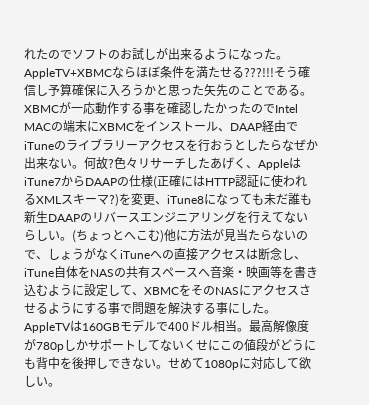れたのでソフトのお試しが出来るようになった。
AppleTV+XBMCならほぼ条件を満たせる???!!!そう確信し予算確保に入ろうかと思った矢先のことである。XBMCが一応動作する事を確認したかったのでIntel MACの端末にXBMCをインストール、DAAP経由でiTuneのライブラリーアクセスを行おうとしたらなぜか出来ない。何故?色々リサーチしたあげく、AppleはiTune7からDAAPの仕様(正確にはHTTP認証に使われるXMLスキーマ?)を変更、iTune8になっても未だ誰も新生DAAPのリバースエンジニアリングを行えてないらしい。(ちょっとへこむ)他に方法が見当たらないので、しょうがなくiTuneへの直接アクセスは断念し、iTune自体をNASの共有スペースへ音楽・映画等を書き込むように設定して、XBMCをそのNASにアクセスさせるようにする事で問題を解決する事にした。
AppleTVは160GBモデルで400ドル相当。最高解像度が780pしかサポートしてないくせにこの値段がどうにも背中を後押しできない。せめて1080pに対応して欲しい。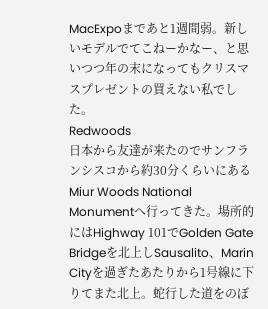MacExpoまであと1週間弱。新しいモデルでてこねーかなー、と思いつつ年の末になってもクリスマスプレゼントの買えない私でした。
Redwoods
日本から友達が来たのでサンフランシスコから約30分くらいにあるMiur Woods National Monumentへ行ってきた。場所的にはHighway 101でGolden Gate Bridgeを北上しSausalito、Marin Cityを過ぎたあたりから1号線に下りてまた北上。蛇行した道をのぼ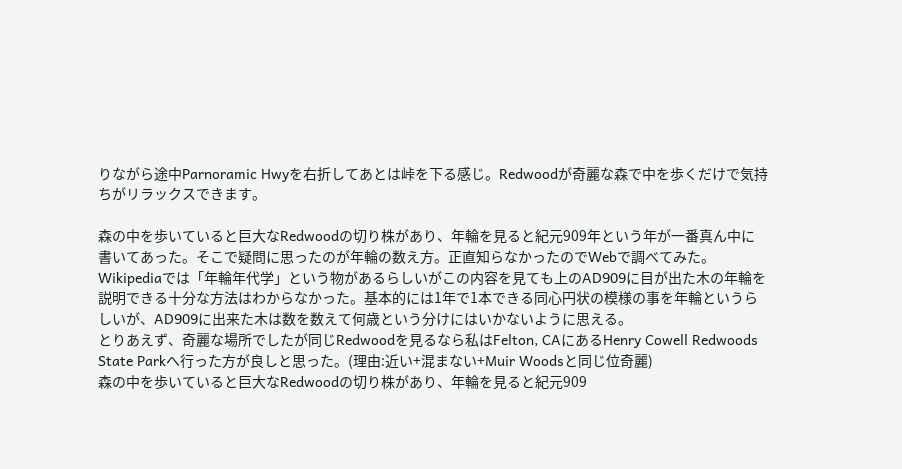りながら途中Parnoramic Hwyを右折してあとは峠を下る感じ。Redwoodが奇麗な森で中を歩くだけで気持ちがリラックスできます。

森の中を歩いていると巨大なRedwoodの切り株があり、年輪を見ると紀元909年という年が一番真ん中に書いてあった。そこで疑問に思ったのが年輪の数え方。正直知らなかったのでWebで調べてみた。Wikipediaでは「年輪年代学」という物があるらしいがこの内容を見ても上のAD909に目が出た木の年輪を説明できる十分な方法はわからなかった。基本的には1年で1本できる同心円状の模様の事を年輪というらしいが、AD909に出来た木は数を数えて何歳という分けにはいかないように思える。
とりあえず、奇麗な場所でしたが同じRedwoodを見るなら私はFelton, CAにあるHenry Cowell Redwoods State Parkへ行った方が良しと思った。(理由:近い+混まない+Muir Woodsと同じ位奇麗)
森の中を歩いていると巨大なRedwoodの切り株があり、年輪を見ると紀元909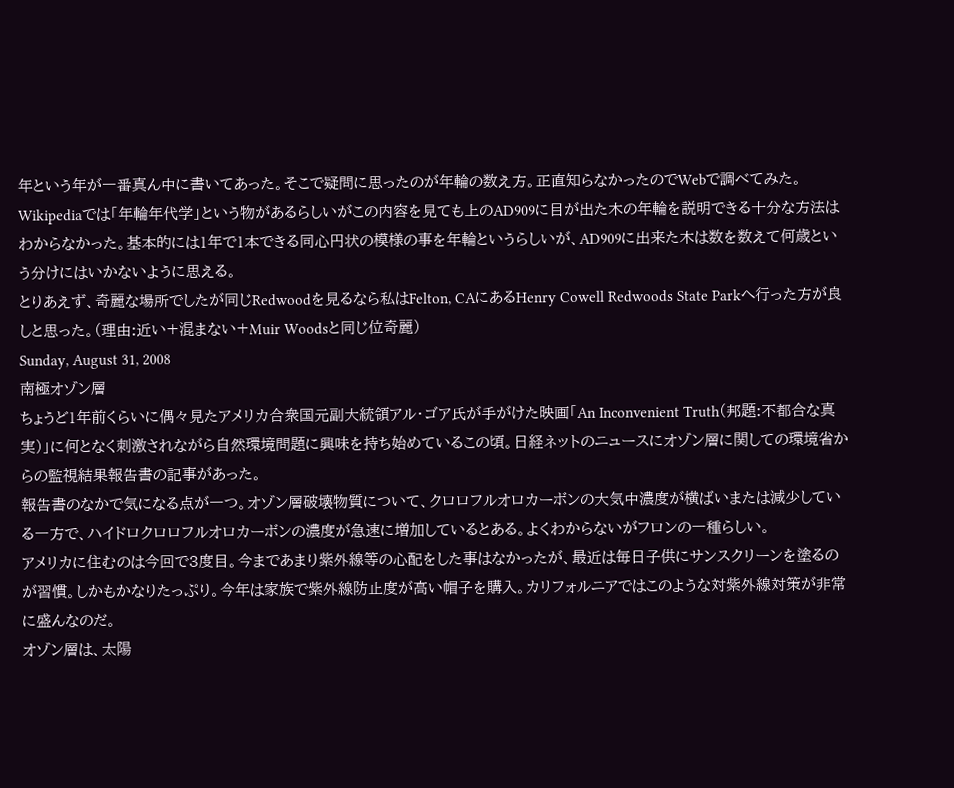年という年が一番真ん中に書いてあった。そこで疑問に思ったのが年輪の数え方。正直知らなかったのでWebで調べてみた。Wikipediaでは「年輪年代学」という物があるらしいがこの内容を見ても上のAD909に目が出た木の年輪を説明できる十分な方法はわからなかった。基本的には1年で1本できる同心円状の模様の事を年輪というらしいが、AD909に出来た木は数を数えて何歳という分けにはいかないように思える。
とりあえず、奇麗な場所でしたが同じRedwoodを見るなら私はFelton, CAにあるHenry Cowell Redwoods State Parkへ行った方が良しと思った。(理由:近い+混まない+Muir Woodsと同じ位奇麗)
Sunday, August 31, 2008
南極オゾン層
ちょうど1年前くらいに偶々見たアメリカ合衆国元副大統領アル・ゴア氏が手がけた映画「An Inconvenient Truth(邦題:不都合な真実)」に何となく刺激されながら自然環境問題に興味を持ち始めているこの頃。日経ネットのニュースにオゾン層に関しての環境省からの監視結果報告書の記事があった。
報告書のなかで気になる点が一つ。オゾン層破壊物質について、クロロフルオロカーボンの大気中濃度が横ばいまたは減少している一方で、ハイドロクロロフルオロカーボンの濃度が急速に増加しているとある。よくわからないがフロンの一種らしい。
アメリカに住むのは今回で3度目。今まであまり紫外線等の心配をした事はなかったが、最近は毎日子供にサンスクリーンを塗るのが習慣。しかもかなりたっぷり。今年は家族で紫外線防止度が高い帽子を購入。カリフォルニアではこのような対紫外線対策が非常に盛んなのだ。
オゾン層は、太陽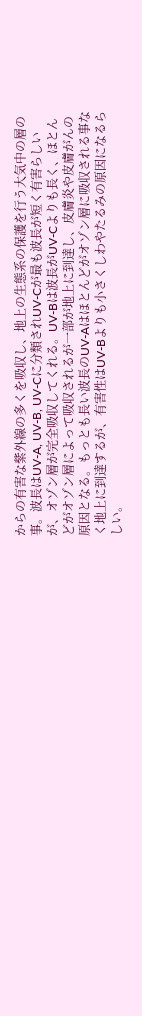からの有害な紫外線の多くを吸収し、地上の生態系の保護を行う大気中の層の事。波長はUV-A, UV-B, UV-Cに分類されUV-Cが最も波長が短く有害らしいが、オゾン層が完全吸収してくれる。UV-Bは波長がUV-Cよりも長く、ほとんどがオゾン層によって吸収されるが一部が地上に到達し、皮膚炎や皮膚がんの原因となる。もっとも長い波長のUV-Aはほとんどがオゾン層に吸収される事なく地上に到達するが、有害性はUV-Bよりも小さくしわやたるみの原因になるらしい。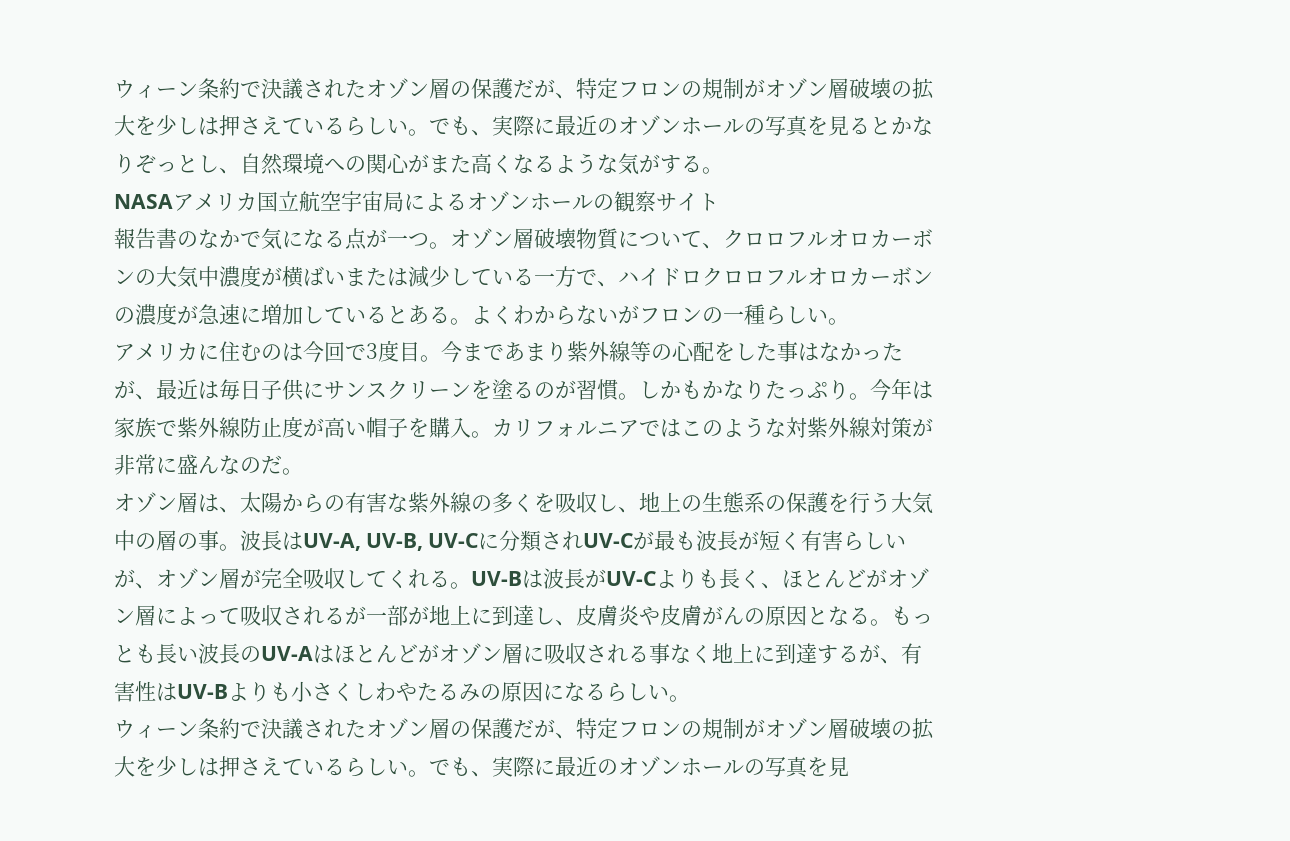ウィーン条約で決議されたオゾン層の保護だが、特定フロンの規制がオゾン層破壊の拡大を少しは押さえているらしい。でも、実際に最近のオゾンホールの写真を見るとかなりぞっとし、自然環境への関心がまた高くなるような気がする。
NASAアメリカ国立航空宇宙局によるオゾンホールの観察サイト
報告書のなかで気になる点が一つ。オゾン層破壊物質について、クロロフルオロカーボンの大気中濃度が横ばいまたは減少している一方で、ハイドロクロロフルオロカーボンの濃度が急速に増加しているとある。よくわからないがフロンの一種らしい。
アメリカに住むのは今回で3度目。今まであまり紫外線等の心配をした事はなかったが、最近は毎日子供にサンスクリーンを塗るのが習慣。しかもかなりたっぷり。今年は家族で紫外線防止度が高い帽子を購入。カリフォルニアではこのような対紫外線対策が非常に盛んなのだ。
オゾン層は、太陽からの有害な紫外線の多くを吸収し、地上の生態系の保護を行う大気中の層の事。波長はUV-A, UV-B, UV-Cに分類されUV-Cが最も波長が短く有害らしいが、オゾン層が完全吸収してくれる。UV-Bは波長がUV-Cよりも長く、ほとんどがオゾン層によって吸収されるが一部が地上に到達し、皮膚炎や皮膚がんの原因となる。もっとも長い波長のUV-Aはほとんどがオゾン層に吸収される事なく地上に到達するが、有害性はUV-Bよりも小さくしわやたるみの原因になるらしい。
ウィーン条約で決議されたオゾン層の保護だが、特定フロンの規制がオゾン層破壊の拡大を少しは押さえているらしい。でも、実際に最近のオゾンホールの写真を見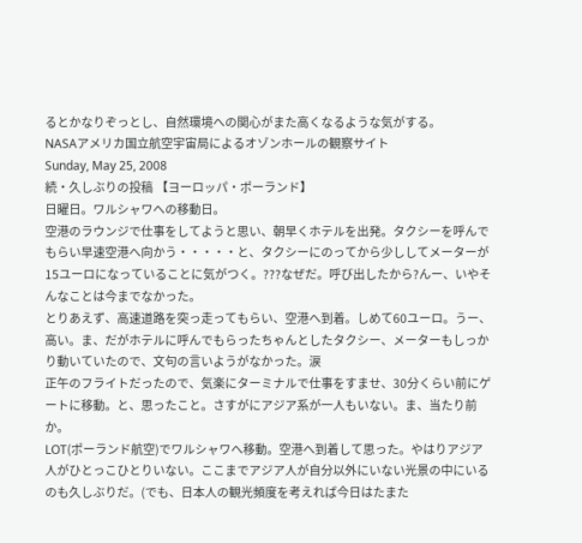るとかなりぞっとし、自然環境への関心がまた高くなるような気がする。
NASAアメリカ国立航空宇宙局によるオゾンホールの観察サイト
Sunday, May 25, 2008
続・久しぶりの投稿 【ヨーロッパ・ポーランド】
日曜日。ワルシャワへの移動日。
空港のラウンジで仕事をしてようと思い、朝早くホテルを出発。タクシーを呼んでもらい早速空港へ向かう・・・・・と、タクシーにのってから少ししてメーターが15ユーロになっていることに気がつく。???なぜだ。呼び出したから?んー、いやそんなことは今までなかった。
とりあえず、高速道路を突っ走ってもらい、空港へ到着。しめて60ユーロ。うー、高い。ま、だがホテルに呼んでもらったちゃんとしたタクシー、メーターもしっかり動いていたので、文句の言いようがなかった。涙
正午のフライトだったので、気楽にターミナルで仕事をすませ、30分くらい前にゲートに移動。と、思ったこと。さすがにアジア系が一人もいない。ま、当たり前か。
LOT(ポーランド航空)でワルシャワへ移動。空港へ到着して思った。やはりアジア人がひとっこひとりいない。ここまでアジア人が自分以外にいない光景の中にいるのも久しぶりだ。(でも、日本人の観光頻度を考えれば今日はたまた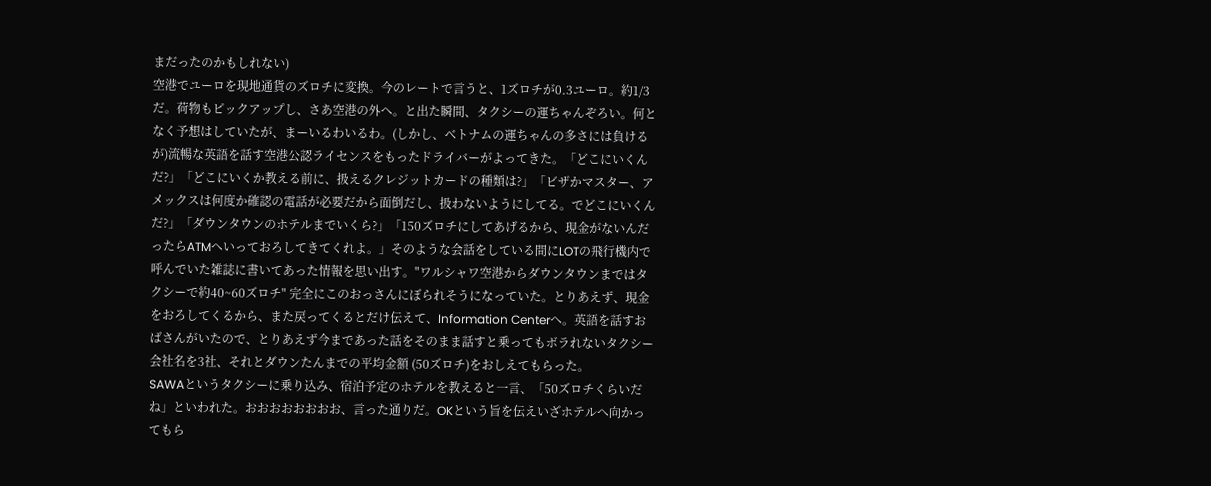まだったのかもしれない)
空港でユーロを現地通貨のズロチに変換。今のレートで言うと、1ズロチが0.3ユーロ。約1/3だ。荷物もピックアップし、さあ空港の外へ。と出た瞬間、タクシーの運ちゃんぞろい。何となく予想はしていたが、まーいるわいるわ。(しかし、ベトナムの運ちゃんの多さには負けるが)流暢な英語を話す空港公認ライセンスをもったドライバーがよってきた。「どこにいくんだ?」「どこにいくか教える前に、扱えるクレジットカードの種類は?」「ビザかマスター、アメックスは何度か確認の電話が必要だから面倒だし、扱わないようにしてる。でどこにいくんだ?」「ダウンタウンのホテルまでいくら?」「150ズロチにしてあげるから、現金がないんだったらATMへいっておろしてきてくれよ。」そのような会話をしている間にLOTの飛行機内で呼んでいた雑誌に書いてあった情報を思い出す。"ワルシャワ空港からダウンタウンまではタクシーで約40~60ズロチ" 完全にこのおっさんにぼられそうになっていた。とりあえず、現金をおろしてくるから、また戻ってくるとだけ伝えて、Information Centerへ。英語を話すおばさんがいたので、とりあえず今まであった話をそのまま話すと乗ってもボラれないタクシー会社名を3社、それとダウンたんまでの平均金額 (50ズロチ)をおしえてもらった。
SAWAというタクシーに乗り込み、宿泊予定のホテルを教えると一言、「50ズロチくらいだね」といわれた。おおおおおおおお、言った通りだ。OKという旨を伝えいざホテルへ向かってもら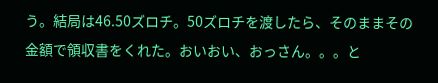う。結局は46.50ズロチ。50ズロチを渡したら、そのままその金額で領収書をくれた。おいおい、おっさん。。。と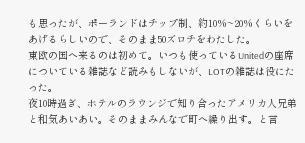も思ったが、ポーランドはチップ制、約10%~20%くらいをあげるらしいので、そのまま50ズロチをわたした。
東欧の国へ来るのは初めて。いつも使っているUnitedの座席についている雑誌など読みもしないが、LOTの雑誌は役にたった。
夜10時過ぎ、ホテルのラウンジで知り合ったアメリカ人兄弟と和気あいあい。そのままみんなで町へ繰り出す。と言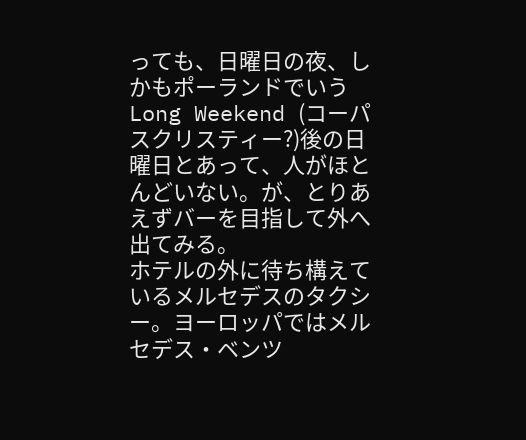っても、日曜日の夜、しかもポーランドでいうLong Weekend (コーパスクリスティー?)後の日曜日とあって、人がほとんどいない。が、とりあえずバーを目指して外へ出てみる。
ホテルの外に待ち構えているメルセデスのタクシー。ヨーロッパではメルセデス・ベンツ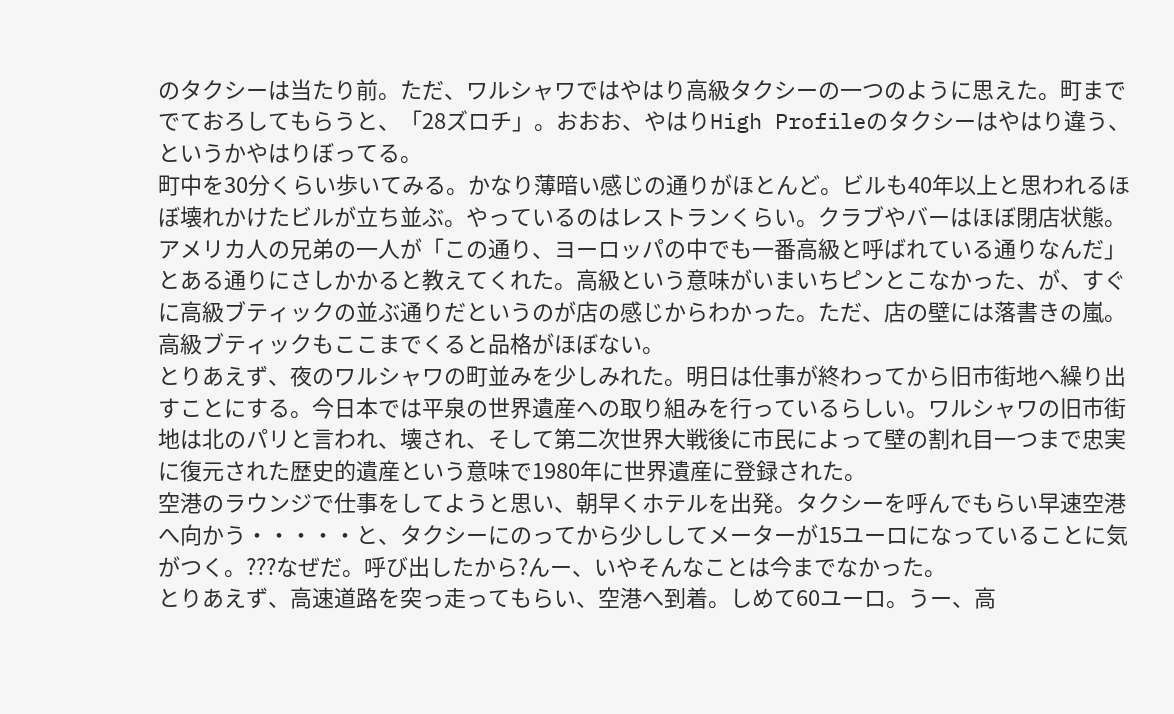のタクシーは当たり前。ただ、ワルシャワではやはり高級タクシーの一つのように思えた。町まででておろしてもらうと、「28ズロチ」。おおお、やはりHigh Profileのタクシーはやはり違う、というかやはりぼってる。
町中を30分くらい歩いてみる。かなり薄暗い感じの通りがほとんど。ビルも40年以上と思われるほぼ壊れかけたビルが立ち並ぶ。やっているのはレストランくらい。クラブやバーはほぼ閉店状態。
アメリカ人の兄弟の一人が「この通り、ヨーロッパの中でも一番高級と呼ばれている通りなんだ」とある通りにさしかかると教えてくれた。高級という意味がいまいちピンとこなかった、が、すぐに高級ブティックの並ぶ通りだというのが店の感じからわかった。ただ、店の壁には落書きの嵐。高級ブティックもここまでくると品格がほぼない。
とりあえず、夜のワルシャワの町並みを少しみれた。明日は仕事が終わってから旧市街地へ繰り出すことにする。今日本では平泉の世界遺産への取り組みを行っているらしい。ワルシャワの旧市街地は北のパリと言われ、壊され、そして第二次世界大戦後に市民によって壁の割れ目一つまで忠実に復元された歴史的遺産という意味で1980年に世界遺産に登録された。
空港のラウンジで仕事をしてようと思い、朝早くホテルを出発。タクシーを呼んでもらい早速空港へ向かう・・・・・と、タクシーにのってから少ししてメーターが15ユーロになっていることに気がつく。???なぜだ。呼び出したから?んー、いやそんなことは今までなかった。
とりあえず、高速道路を突っ走ってもらい、空港へ到着。しめて60ユーロ。うー、高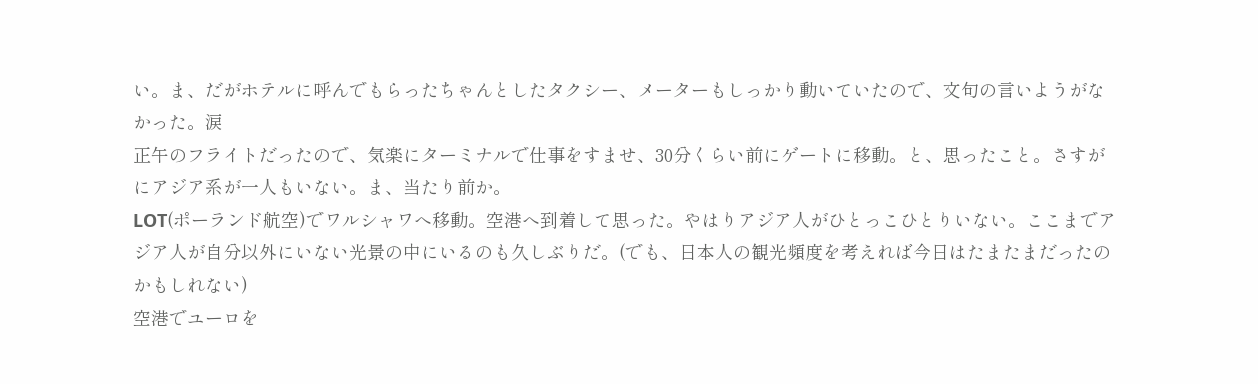い。ま、だがホテルに呼んでもらったちゃんとしたタクシー、メーターもしっかり動いていたので、文句の言いようがなかった。涙
正午のフライトだったので、気楽にターミナルで仕事をすませ、30分くらい前にゲートに移動。と、思ったこと。さすがにアジア系が一人もいない。ま、当たり前か。
LOT(ポーランド航空)でワルシャワへ移動。空港へ到着して思った。やはりアジア人がひとっこひとりいない。ここまでアジア人が自分以外にいない光景の中にいるのも久しぶりだ。(でも、日本人の観光頻度を考えれば今日はたまたまだったのかもしれない)
空港でユーロを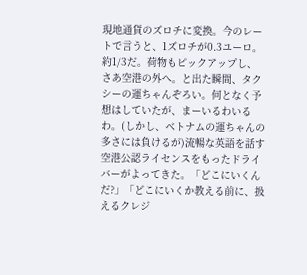現地通貨のズロチに変換。今のレートで言うと、1ズロチが0.3ユーロ。約1/3だ。荷物もピックアップし、さあ空港の外へ。と出た瞬間、タクシーの運ちゃんぞろい。何となく予想はしていたが、まーいるわいるわ。(しかし、ベトナムの運ちゃんの多さには負けるが)流暢な英語を話す空港公認ライセンスをもったドライバーがよってきた。「どこにいくんだ?」「どこにいくか教える前に、扱えるクレジ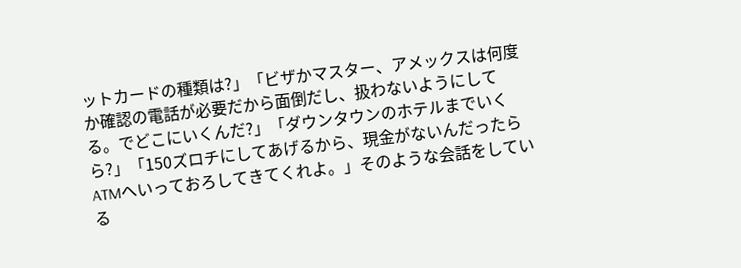ットカードの種類は?」「ビザかマスター、アメックスは何度か確認の電話が必要だから面倒だし、扱わないようにしてる。でどこにいくんだ?」「ダウンタウンのホテルまでいくら?」「150ズロチにしてあげるから、現金がないんだったらATMへいっておろしてきてくれよ。」そのような会話をしている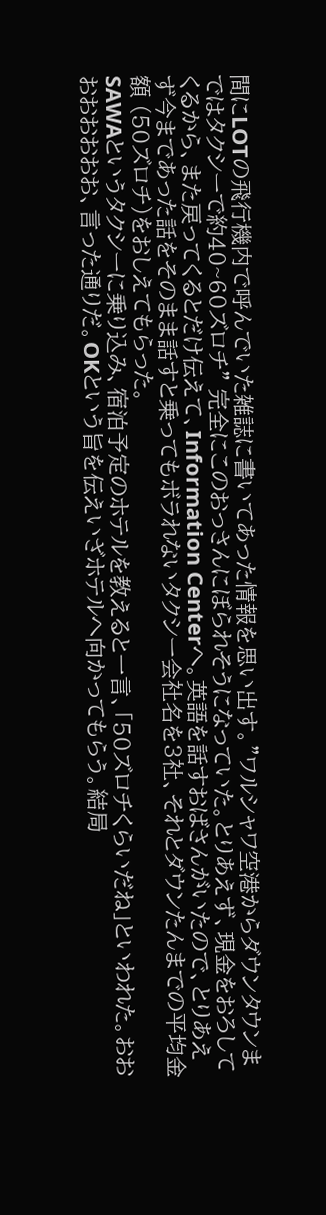間にLOTの飛行機内で呼んでいた雑誌に書いてあった情報を思い出す。"ワルシャワ空港からダウンタウンまではタクシーで約40~60ズロチ" 完全にこのおっさんにぼられそうになっていた。とりあえず、現金をおろしてくるから、また戻ってくるとだけ伝えて、Information Centerへ。英語を話すおばさんがいたので、とりあえず今まであった話をそのまま話すと乗ってもボラれないタクシー会社名を3社、それとダウンたんまでの平均金額 (50ズロチ)をおしえてもらった。
SAWAというタクシーに乗り込み、宿泊予定のホテルを教えると一言、「50ズロチくらいだね」といわれた。おおおおおおおお、言った通りだ。OKという旨を伝えいざホテルへ向かってもらう。結局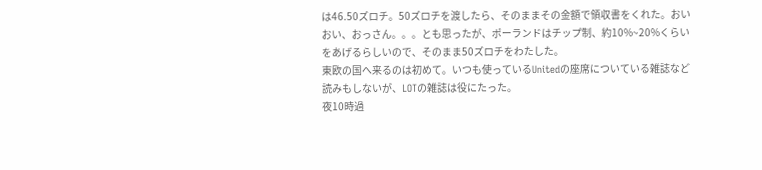は46.50ズロチ。50ズロチを渡したら、そのままその金額で領収書をくれた。おいおい、おっさん。。。とも思ったが、ポーランドはチップ制、約10%~20%くらいをあげるらしいので、そのまま50ズロチをわたした。
東欧の国へ来るのは初めて。いつも使っているUnitedの座席についている雑誌など読みもしないが、LOTの雑誌は役にたった。
夜10時過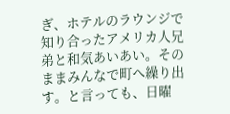ぎ、ホテルのラウンジで知り合ったアメリカ人兄弟と和気あいあい。そのままみんなで町へ繰り出す。と言っても、日曜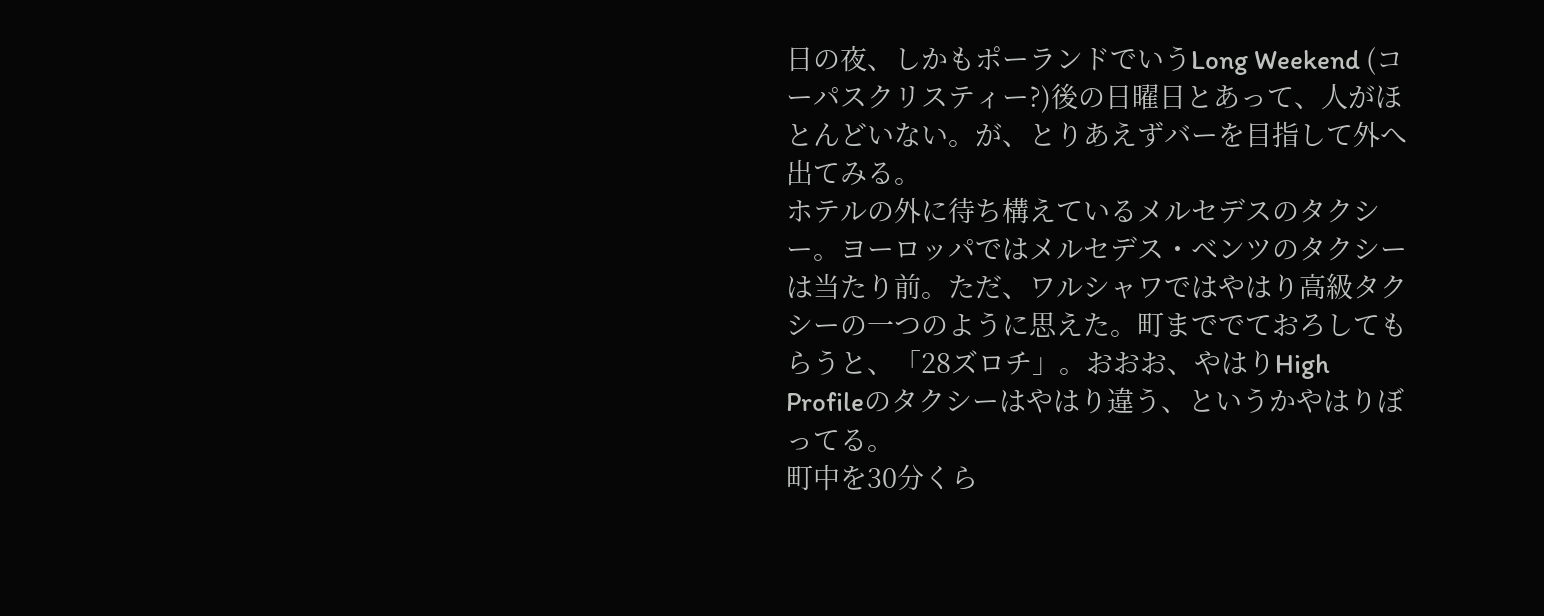日の夜、しかもポーランドでいうLong Weekend (コーパスクリスティー?)後の日曜日とあって、人がほとんどいない。が、とりあえずバーを目指して外へ出てみる。
ホテルの外に待ち構えているメルセデスのタクシー。ヨーロッパではメルセデス・ベンツのタクシーは当たり前。ただ、ワルシャワではやはり高級タクシーの一つのように思えた。町まででておろしてもらうと、「28ズロチ」。おおお、やはりHigh Profileのタクシーはやはり違う、というかやはりぼってる。
町中を30分くら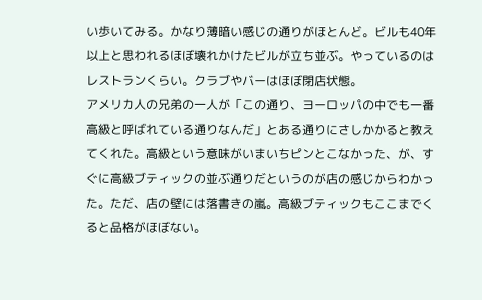い歩いてみる。かなり薄暗い感じの通りがほとんど。ビルも40年以上と思われるほぼ壊れかけたビルが立ち並ぶ。やっているのはレストランくらい。クラブやバーはほぼ閉店状態。
アメリカ人の兄弟の一人が「この通り、ヨーロッパの中でも一番高級と呼ばれている通りなんだ」とある通りにさしかかると教えてくれた。高級という意味がいまいちピンとこなかった、が、すぐに高級ブティックの並ぶ通りだというのが店の感じからわかった。ただ、店の壁には落書きの嵐。高級ブティックもここまでくると品格がほぼない。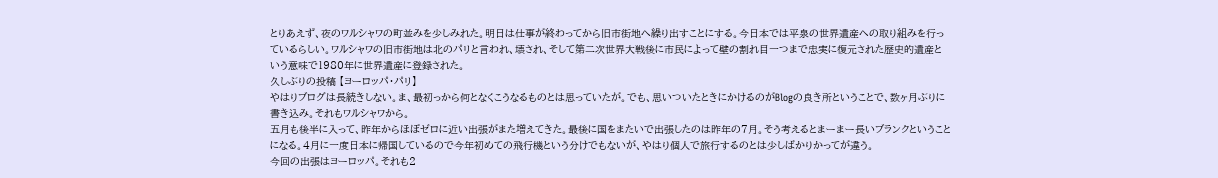とりあえず、夜のワルシャワの町並みを少しみれた。明日は仕事が終わってから旧市街地へ繰り出すことにする。今日本では平泉の世界遺産への取り組みを行っているらしい。ワルシャワの旧市街地は北のパリと言われ、壊され、そして第二次世界大戦後に市民によって壁の割れ目一つまで忠実に復元された歴史的遺産という意味で1980年に世界遺産に登録された。
久しぶりの投稿 【ヨーロッパ・パリ】
やはりブログは長続きしない。ま、最初っから何となくこうなるものとは思っていたが。でも、思いついたときにかけるのがBlogの良き所ということで、数ヶ月ぶりに書き込み。それもワルシャワから。
五月も後半に入って、昨年からほぼゼロに近い出張がまた増えてきた。最後に国をまたいで出張したのは昨年の7月。そう考えるとまーまー長いブランクということになる。4月に一度日本に帰国しているので今年初めての飛行機という分けでもないが、やはり個人で旅行するのとは少しばかりかってが違う。
今回の出張はヨーロッパ。それも2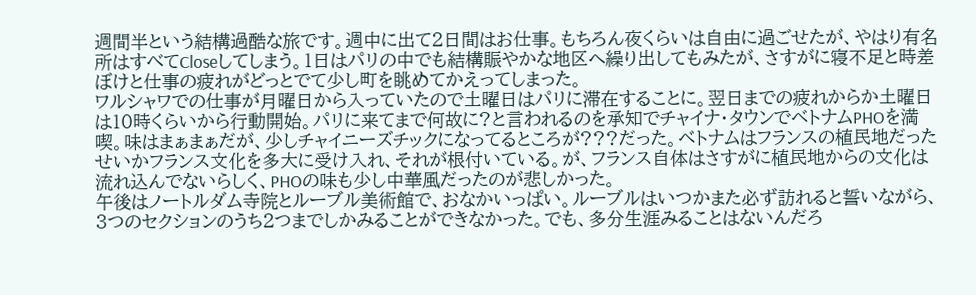週間半という結構過酷な旅です。週中に出て2日間はお仕事。もちろん夜くらいは自由に過ごせたが、やはり有名所はすべてCloseしてしまう。1日はパリの中でも結構賑やかな地区へ繰り出してもみたが、さすがに寝不足と時差ぼけと仕事の疲れがどっとでて少し町を眺めてかえってしまった。
ワルシャワでの仕事が月曜日から入っていたので土曜日はパリに滞在することに。翌日までの疲れからか土曜日は10時くらいから行動開始。パリに来てまで何故に?と言われるのを承知でチャイナ・タウンでベトナムPHOを満喫。味はまぁまぁだが、少しチャイニーズチックになってるところが???だった。ベトナムはフランスの植民地だったせいかフランス文化を多大に受け入れ、それが根付いている。が、フランス自体はさすがに植民地からの文化は流れ込んでないらしく、PHOの味も少し中華風だったのが悲しかった。
午後はノートルダム寺院とルーブル美術館で、おなかいっぱい。ルーブルはいつかまた必ず訪れると誓いながら、3つのセクションのうち2つまでしかみることができなかった。でも、多分生涯みることはないんだろ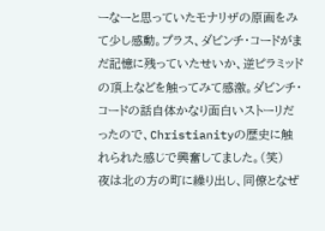ーなーと思っていたモナリザの原画をみて少し感動。プラス、ダビンチ・コードがまだ記憶に残っていたせいか、逆ピラミッドの頂上などを触ってみて感激。ダビンチ・コードの話自体かなり面白いストーリだったので、Christianityの歴史に触れられた感じで興奮してました。(笑)
夜は北の方の町に繰り出し、同僚となぜ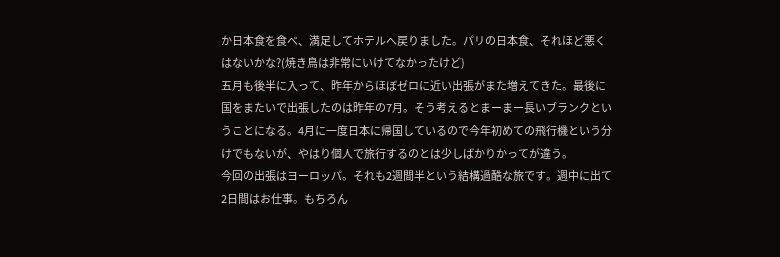か日本食を食べ、満足してホテルへ戻りました。パリの日本食、それほど悪くはないかな?(焼き鳥は非常にいけてなかったけど)
五月も後半に入って、昨年からほぼゼロに近い出張がまた増えてきた。最後に国をまたいで出張したのは昨年の7月。そう考えるとまーまー長いブランクということになる。4月に一度日本に帰国しているので今年初めての飛行機という分けでもないが、やはり個人で旅行するのとは少しばかりかってが違う。
今回の出張はヨーロッパ。それも2週間半という結構過酷な旅です。週中に出て2日間はお仕事。もちろん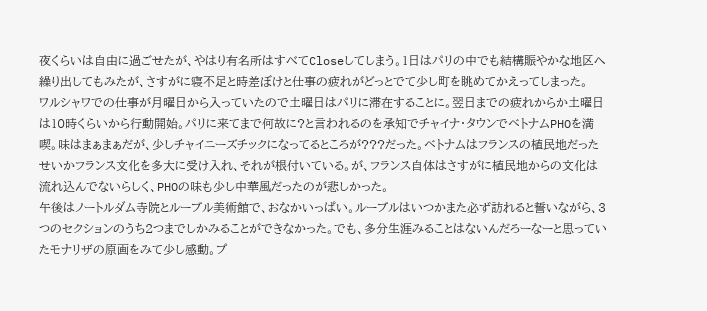夜くらいは自由に過ごせたが、やはり有名所はすべてCloseしてしまう。1日はパリの中でも結構賑やかな地区へ繰り出してもみたが、さすがに寝不足と時差ぼけと仕事の疲れがどっとでて少し町を眺めてかえってしまった。
ワルシャワでの仕事が月曜日から入っていたので土曜日はパリに滞在することに。翌日までの疲れからか土曜日は10時くらいから行動開始。パリに来てまで何故に?と言われるのを承知でチャイナ・タウンでベトナムPHOを満喫。味はまぁまぁだが、少しチャイニーズチックになってるところが???だった。ベトナムはフランスの植民地だったせいかフランス文化を多大に受け入れ、それが根付いている。が、フランス自体はさすがに植民地からの文化は流れ込んでないらしく、PHOの味も少し中華風だったのが悲しかった。
午後はノートルダム寺院とルーブル美術館で、おなかいっぱい。ルーブルはいつかまた必ず訪れると誓いながら、3つのセクションのうち2つまでしかみることができなかった。でも、多分生涯みることはないんだろーなーと思っていたモナリザの原画をみて少し感動。プ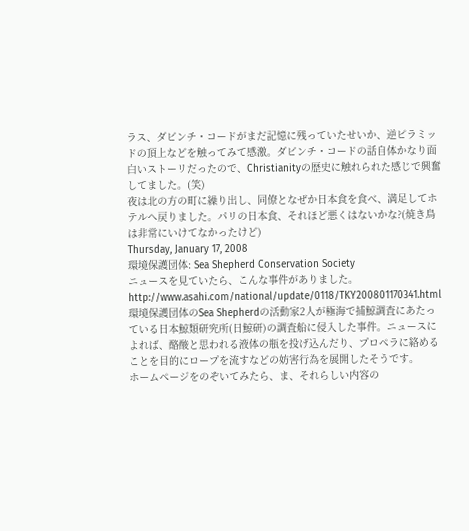ラス、ダビンチ・コードがまだ記憶に残っていたせいか、逆ピラミッドの頂上などを触ってみて感激。ダビンチ・コードの話自体かなり面白いストーリだったので、Christianityの歴史に触れられた感じで興奮してました。(笑)
夜は北の方の町に繰り出し、同僚となぜか日本食を食べ、満足してホテルへ戻りました。パリの日本食、それほど悪くはないかな?(焼き鳥は非常にいけてなかったけど)
Thursday, January 17, 2008
環境保護団体: Sea Shepherd Conservation Society
ニュースを見ていたら、こんな事件がありました。
http://www.asahi.com/national/update/0118/TKY200801170341.html
環境保護団体のSea Shepherdの活動家2人が極海で捕鯨調査にあたっている日本鯨類研究所(日鯨研)の調査船に侵入した事件。ニュースに
よれば、酪酸と思われる液体の瓶を投げ込んだり、プロペラに絡めることを目的にロープを流すなどの妨害行為を展開したそうです。
ホームページをのぞいてみたら、ま、それらしい内容の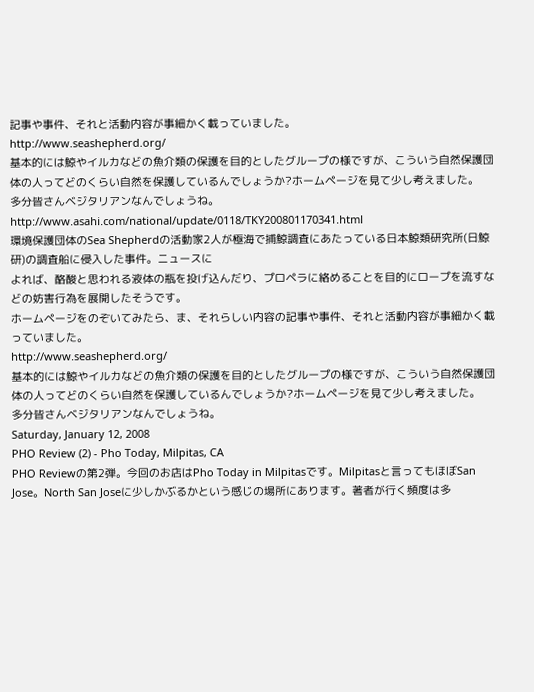記事や事件、それと活動内容が事細かく載っていました。
http://www.seashepherd.org/
基本的には鯨やイルカなどの魚介類の保護を目的としたグループの様ですが、こういう自然保護団体の人ってどのくらい自然を保護しているんでしょうか?ホームページを見て少し考えました。
多分皆さんベジタリアンなんでしょうね。
http://www.asahi.com/national/update/0118/TKY200801170341.html
環境保護団体のSea Shepherdの活動家2人が極海で捕鯨調査にあたっている日本鯨類研究所(日鯨研)の調査船に侵入した事件。ニュースに
よれば、酪酸と思われる液体の瓶を投げ込んだり、プロペラに絡めることを目的にロープを流すなどの妨害行為を展開したそうです。
ホームページをのぞいてみたら、ま、それらしい内容の記事や事件、それと活動内容が事細かく載っていました。
http://www.seashepherd.org/
基本的には鯨やイルカなどの魚介類の保護を目的としたグループの様ですが、こういう自然保護団体の人ってどのくらい自然を保護しているんでしょうか?ホームページを見て少し考えました。
多分皆さんベジタリアンなんでしょうね。
Saturday, January 12, 2008
PHO Review (2) - Pho Today, Milpitas, CA
PHO Reviewの第2弾。今回のお店はPho Today in Milpitasです。Milpitasと言ってもほぼSan Jose。North San Joseに少しかぶるかという感じの場所にあります。著者が行く頻度は多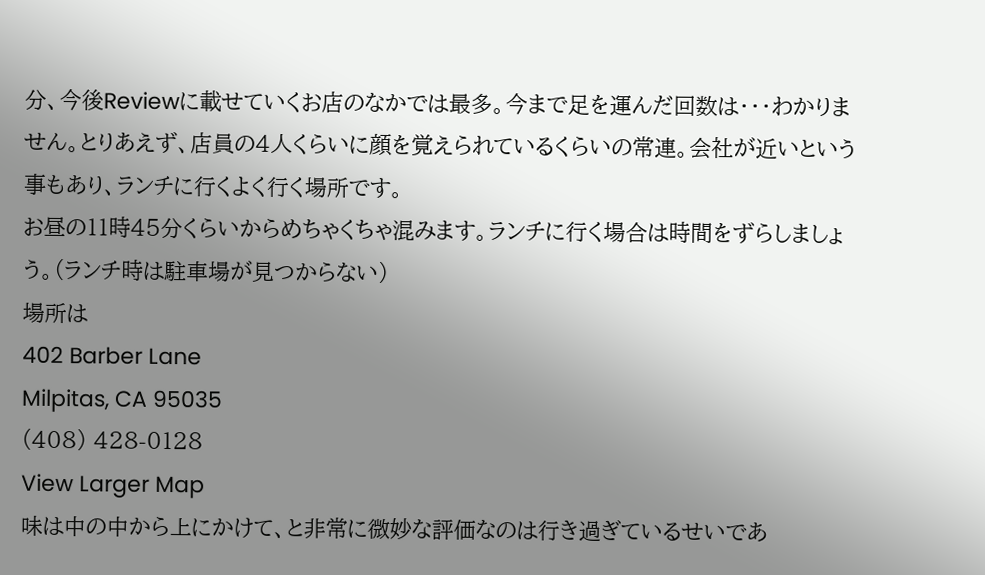分、今後Reviewに載せていくお店のなかでは最多。今まで足を運んだ回数は・・・わかりません。とりあえず、店員の4人くらいに顔を覚えられているくらいの常連。会社が近いという事もあり、ランチに行くよく行く場所です。
お昼の11時45分くらいからめちゃくちゃ混みます。ランチに行く場合は時間をずらしましょう。(ランチ時は駐車場が見つからない)
場所は
402 Barber Lane
Milpitas, CA 95035
(408) 428-0128
View Larger Map
味は中の中から上にかけて、と非常に微妙な評価なのは行き過ぎているせいであ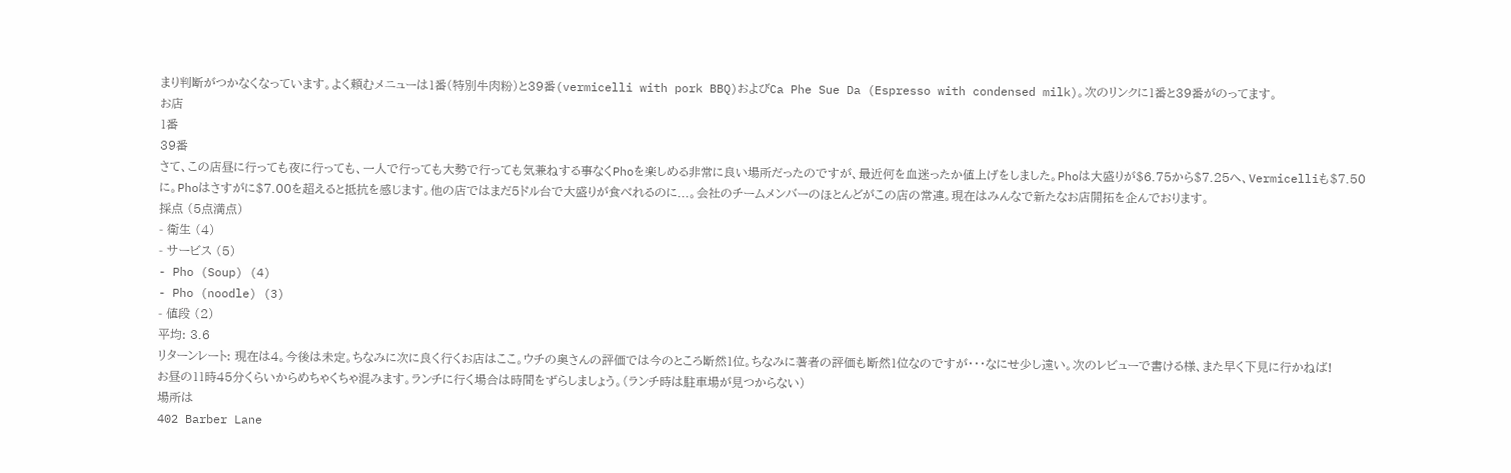まり判断がつかなくなっています。よく頼むメニューは1番(特別牛肉粉)と39番(vermicelli with pork BBQ)およびCa Phe Sue Da (Espresso with condensed milk)。次のリンクに1番と39番がのってます。
お店
1番
39番
さて、この店昼に行っても夜に行っても、一人で行っても大勢で行っても気兼ねする事なくPhoを楽しめる非常に良い場所だったのですが、最近何を血迷ったか値上げをしました。Phoは大盛りが$6.75から$7.25へ、Vermicelliも$7.50に。Phoはさすがに$7.00を超えると抵抗を感じます。他の店ではまだ5ドル台で大盛りが食べれるのに...。会社のチームメンバーのほとんどがこの店の常連。現在はみんなで新たなお店開拓を企んでおります。
採点 (5点満点)
- 衛生 (4)
- サービス (5)
- Pho (Soup) (4)
- Pho (noodle) (3)
- 値段 (2)
平均: 3.6
リターンレート: 現在は4。今後は未定。ちなみに次に良く行くお店はここ。ウチの奥さんの評価では今のところ断然1位。ちなみに著者の評価も断然1位なのですが・・・なにせ少し遠い。次のレビューで書ける様、また早く下見に行かねば!
お昼の11時45分くらいからめちゃくちゃ混みます。ランチに行く場合は時間をずらしましょう。(ランチ時は駐車場が見つからない)
場所は
402 Barber Lane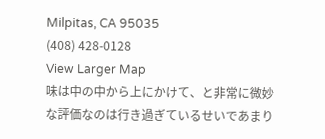Milpitas, CA 95035
(408) 428-0128
View Larger Map
味は中の中から上にかけて、と非常に微妙な評価なのは行き過ぎているせいであまり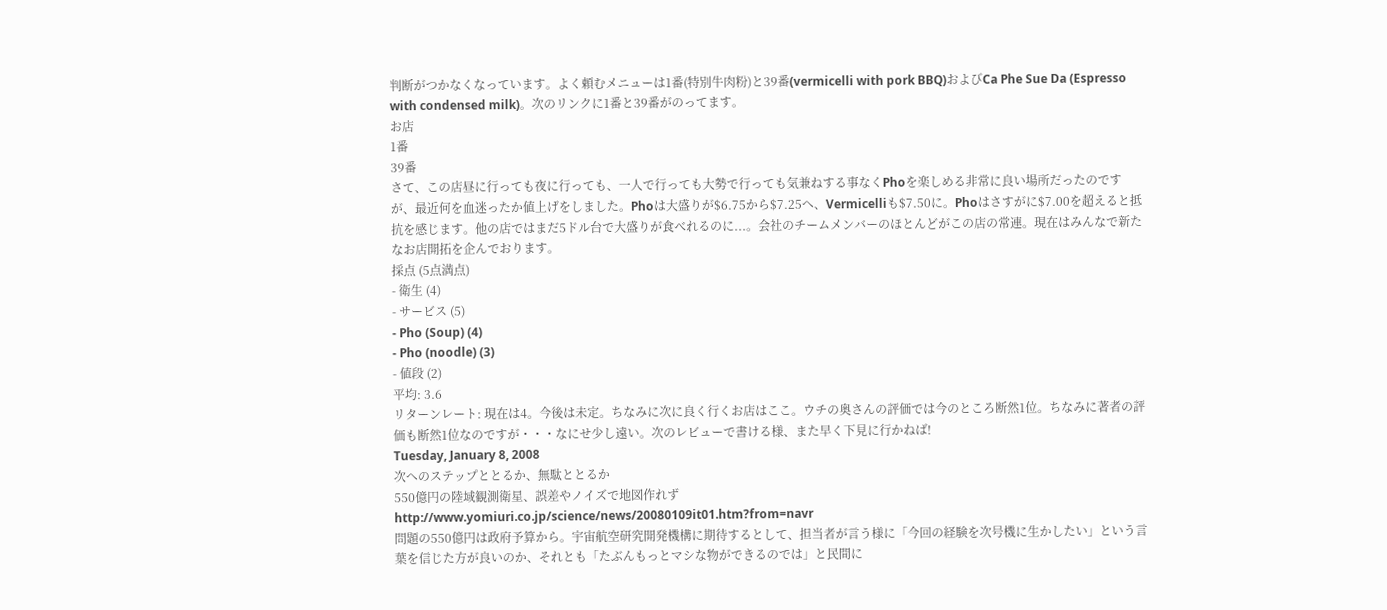判断がつかなくなっています。よく頼むメニューは1番(特別牛肉粉)と39番(vermicelli with pork BBQ)およびCa Phe Sue Da (Espresso with condensed milk)。次のリンクに1番と39番がのってます。
お店
1番
39番
さて、この店昼に行っても夜に行っても、一人で行っても大勢で行っても気兼ねする事なくPhoを楽しめる非常に良い場所だったのですが、最近何を血迷ったか値上げをしました。Phoは大盛りが$6.75から$7.25へ、Vermicelliも$7.50に。Phoはさすがに$7.00を超えると抵抗を感じます。他の店ではまだ5ドル台で大盛りが食べれるのに...。会社のチームメンバーのほとんどがこの店の常連。現在はみんなで新たなお店開拓を企んでおります。
採点 (5点満点)
- 衛生 (4)
- サービス (5)
- Pho (Soup) (4)
- Pho (noodle) (3)
- 値段 (2)
平均: 3.6
リターンレート: 現在は4。今後は未定。ちなみに次に良く行くお店はここ。ウチの奥さんの評価では今のところ断然1位。ちなみに著者の評価も断然1位なのですが・・・なにせ少し遠い。次のレビューで書ける様、また早く下見に行かねば!
Tuesday, January 8, 2008
次へのステップととるか、無駄ととるか
550億円の陸域観測衛星、誤差やノイズで地図作れず
http://www.yomiuri.co.jp/science/news/20080109it01.htm?from=navr
問題の550億円は政府予算から。宇宙航空研究開発機構に期待するとして、担当者が言う様に「今回の経験を次号機に生かしたい」という言葉を信じた方が良いのか、それとも「たぶんもっとマシな物ができるのでは」と民間に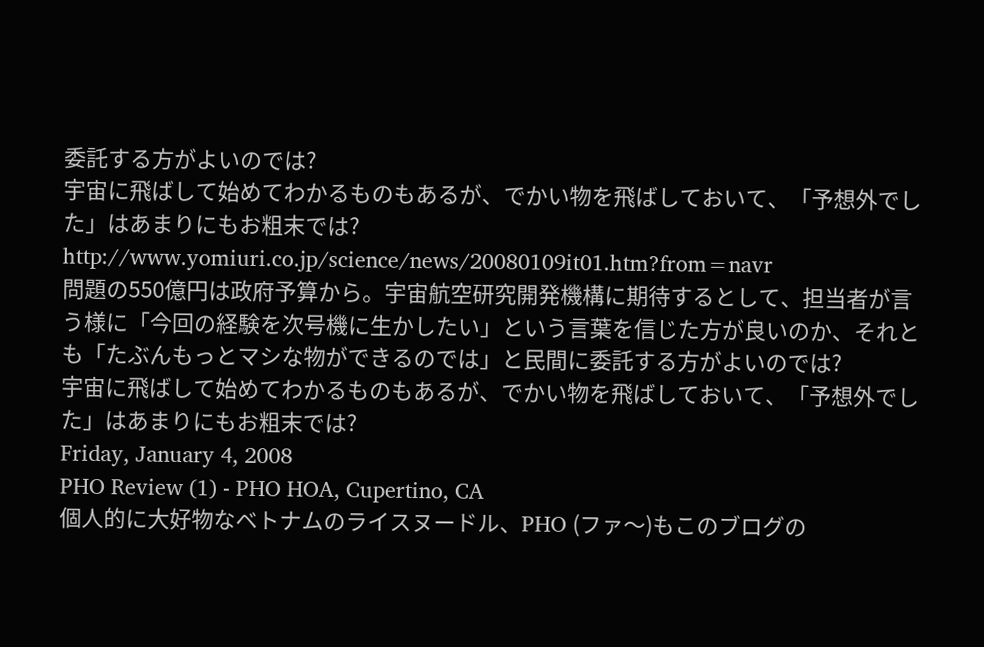委託する方がよいのでは?
宇宙に飛ばして始めてわかるものもあるが、でかい物を飛ばしておいて、「予想外でした」はあまりにもお粗末では?
http://www.yomiuri.co.jp/science/news/20080109it01.htm?from=navr
問題の550億円は政府予算から。宇宙航空研究開発機構に期待するとして、担当者が言う様に「今回の経験を次号機に生かしたい」という言葉を信じた方が良いのか、それとも「たぶんもっとマシな物ができるのでは」と民間に委託する方がよいのでは?
宇宙に飛ばして始めてわかるものもあるが、でかい物を飛ばしておいて、「予想外でした」はあまりにもお粗末では?
Friday, January 4, 2008
PHO Review (1) - PHO HOA, Cupertino, CA
個人的に大好物なベトナムのライスヌードル、PHO (ファ〜)もこのブログの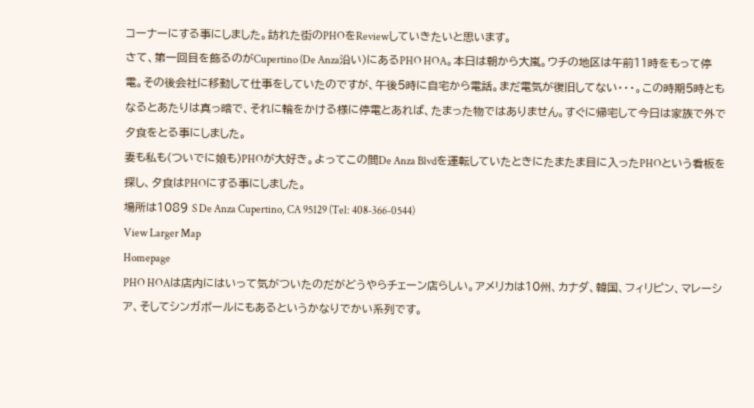コーナーにする事にしました。訪れた街のPHOをReviewしていきたいと思います。
さて、第一回目を飾るのがCupertino (De Anza沿い)にあるPHO HOA。本日は朝から大嵐。ウチの地区は午前11時をもって停電。その後会社に移動して仕事をしていたのですが、午後5時に自宅から電話。まだ電気が復旧してない・・・。この時期5時ともなるとあたりは真っ暗で、それに輪をかける様に停電とあれば、たまった物ではありません。すぐに帰宅して今日は家族で外で夕食をとる事にしました。
妻も私も(ついでに娘も)PHOが大好き。よってこの間De Anza Blvdを運転していたときにたまたま目に入ったPHOという看板を探し、夕食はPHOにする事にしました。
場所は1089 S De Anza Cupertino, CA 95129 (Tel: 408-366-0544)
View Larger Map
Homepage
PHO HOAは店内にはいって気がついたのだがどうやらチェーン店らしい。アメリカは10州、カナダ、韓国、フィリピン、マレーシア、そしてシンガポールにもあるというかなりでかい系列です。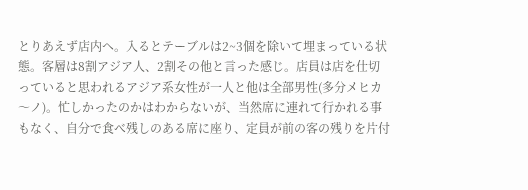とりあえず店内へ。入るとテーブルは2~3個を除いて埋まっている状態。客層は8割アジア人、2割その他と言った感じ。店員は店を仕切っていると思われるアジア系女性が一人と他は全部男性(多分メヒカ〜ノ)。忙しかったのかはわからないが、当然席に連れて行かれる事もなく、自分で食べ残しのある席に座り、定員が前の客の残りを片付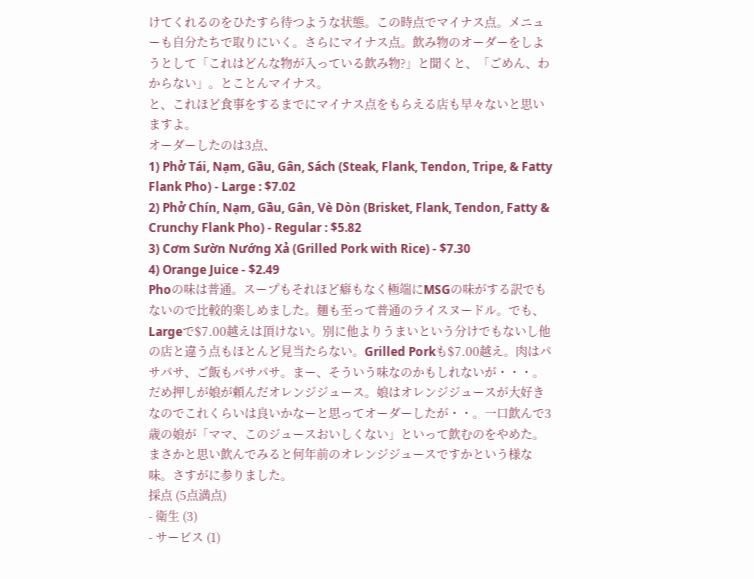けてくれるのをひたすら待つような状態。この時点でマイナス点。メニューも自分たちで取りにいく。さらにマイナス点。飲み物のオーダーをしようとして「これはどんな物が入っている飲み物?」と聞くと、「ごめん、わからない」。とことんマイナス。
と、これほど食事をするまでにマイナス点をもらえる店も早々ないと思いますよ。
オーダーしたのは3点、
1) Phở Tái, Nạm, Gầu, Gân, Sách (Steak, Flank, Tendon, Tripe, & Fatty Flank Pho) - Large : $7.02
2) Phở Chín, Nạm, Gầu, Gân, Vè Dòn (Brisket, Flank, Tendon, Fatty & Crunchy Flank Pho) - Regular : $5.82
3) Cơm Sườn Nướng Xả (Grilled Pork with Rice) - $7.30
4) Orange Juice - $2.49
Phoの味は普通。スープもそれほど癖もなく極端にMSGの味がする訳でもないので比較的楽しめました。麺も至って普通のライスヌードル。でも、Largeで$7.00越えは頂けない。別に他よりうまいという分けでもないし他の店と違う点もほとんど見当たらない。Grilled Porkも$7.00越え。肉はパサパサ、ご飯もパサパサ。まー、そういう味なのかもしれないが・・・。だめ押しが娘が頼んだオレンジジュース。娘はオレンジジュースが大好きなのでこれくらいは良いかなーと思ってオーダーしたが・・。一口飲んで3歳の娘が「ママ、このジュースおいしくない」といって飲むのをやめた。まさかと思い飲んでみると何年前のオレンジジュースですかという様な味。さすがに参りました。
採点 (5点満点)
- 衛生 (3)
- サービス (1)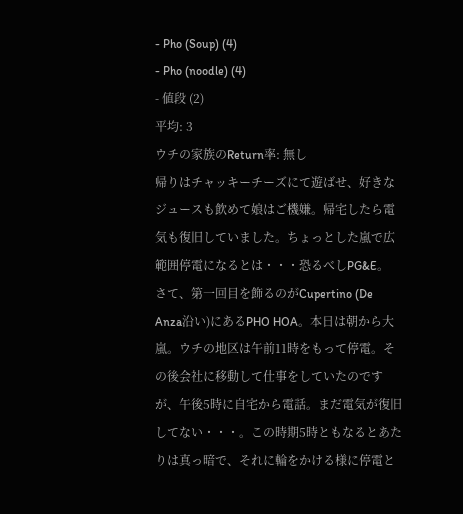- Pho (Soup) (4)
- Pho (noodle) (4)
- 値段 (2)
平均: 3
ウチの家族のReturn率: 無し
帰りはチャッキーチーズにて遊ばせ、好きなジュースも飲めて娘はご機嫌。帰宅したら電気も復旧していました。ちょっとした嵐で広範囲停電になるとは・・・恐るべしPG&E。
さて、第一回目を飾るのがCupertino (De Anza沿い)にあるPHO HOA。本日は朝から大嵐。ウチの地区は午前11時をもって停電。その後会社に移動して仕事をしていたのですが、午後5時に自宅から電話。まだ電気が復旧してない・・・。この時期5時ともなるとあたりは真っ暗で、それに輪をかける様に停電と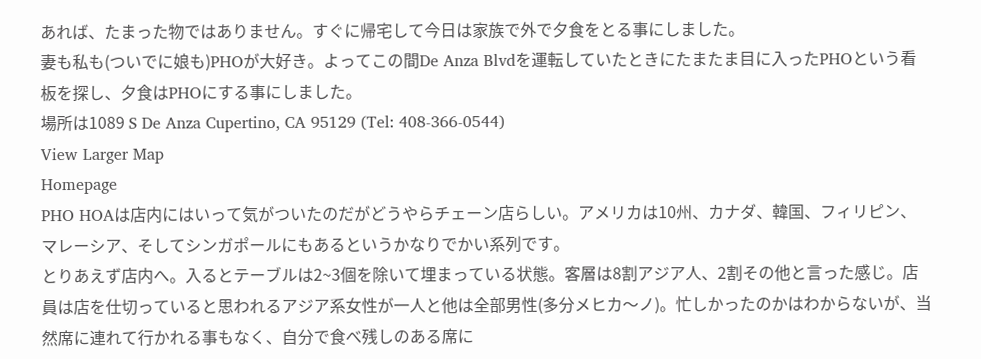あれば、たまった物ではありません。すぐに帰宅して今日は家族で外で夕食をとる事にしました。
妻も私も(ついでに娘も)PHOが大好き。よってこの間De Anza Blvdを運転していたときにたまたま目に入ったPHOという看板を探し、夕食はPHOにする事にしました。
場所は1089 S De Anza Cupertino, CA 95129 (Tel: 408-366-0544)
View Larger Map
Homepage
PHO HOAは店内にはいって気がついたのだがどうやらチェーン店らしい。アメリカは10州、カナダ、韓国、フィリピン、マレーシア、そしてシンガポールにもあるというかなりでかい系列です。
とりあえず店内へ。入るとテーブルは2~3個を除いて埋まっている状態。客層は8割アジア人、2割その他と言った感じ。店員は店を仕切っていると思われるアジア系女性が一人と他は全部男性(多分メヒカ〜ノ)。忙しかったのかはわからないが、当然席に連れて行かれる事もなく、自分で食べ残しのある席に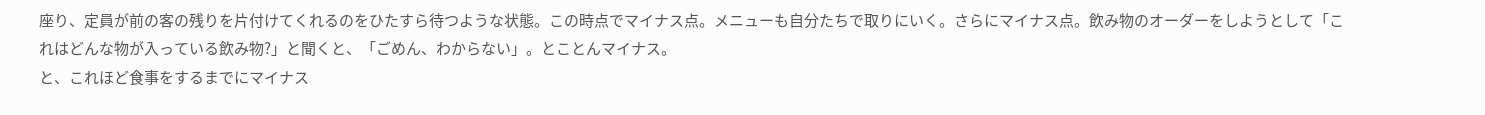座り、定員が前の客の残りを片付けてくれるのをひたすら待つような状態。この時点でマイナス点。メニューも自分たちで取りにいく。さらにマイナス点。飲み物のオーダーをしようとして「これはどんな物が入っている飲み物?」と聞くと、「ごめん、わからない」。とことんマイナス。
と、これほど食事をするまでにマイナス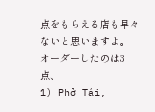点をもらえる店も早々ないと思いますよ。
オーダーしたのは3点、
1) Phở Tái,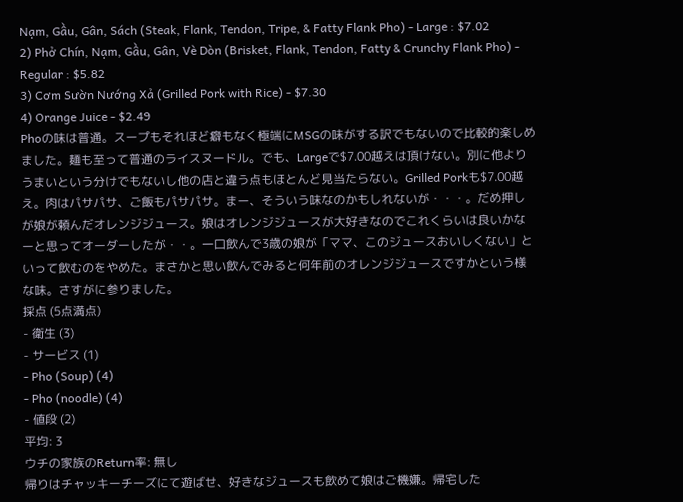Nạm, Gầu, Gân, Sách (Steak, Flank, Tendon, Tripe, & Fatty Flank Pho) - Large : $7.02
2) Phở Chín, Nạm, Gầu, Gân, Vè Dòn (Brisket, Flank, Tendon, Fatty & Crunchy Flank Pho) - Regular : $5.82
3) Cơm Sườn Nướng Xả (Grilled Pork with Rice) - $7.30
4) Orange Juice - $2.49
Phoの味は普通。スープもそれほど癖もなく極端にMSGの味がする訳でもないので比較的楽しめました。麺も至って普通のライスヌードル。でも、Largeで$7.00越えは頂けない。別に他よりうまいという分けでもないし他の店と違う点もほとんど見当たらない。Grilled Porkも$7.00越え。肉はパサパサ、ご飯もパサパサ。まー、そういう味なのかもしれないが・・・。だめ押しが娘が頼んだオレンジジュース。娘はオレンジジュースが大好きなのでこれくらいは良いかなーと思ってオーダーしたが・・。一口飲んで3歳の娘が「ママ、このジュースおいしくない」といって飲むのをやめた。まさかと思い飲んでみると何年前のオレンジジュースですかという様な味。さすがに参りました。
採点 (5点満点)
- 衛生 (3)
- サービス (1)
- Pho (Soup) (4)
- Pho (noodle) (4)
- 値段 (2)
平均: 3
ウチの家族のReturn率: 無し
帰りはチャッキーチーズにて遊ばせ、好きなジュースも飲めて娘はご機嫌。帰宅した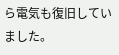ら電気も復旧していました。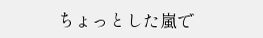ちょっとした嵐で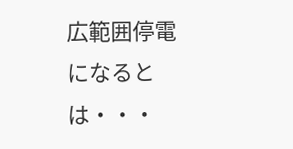広範囲停電になるとは・・・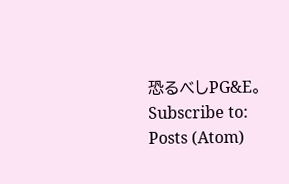恐るべしPG&E。
Subscribe to:
Posts (Atom)